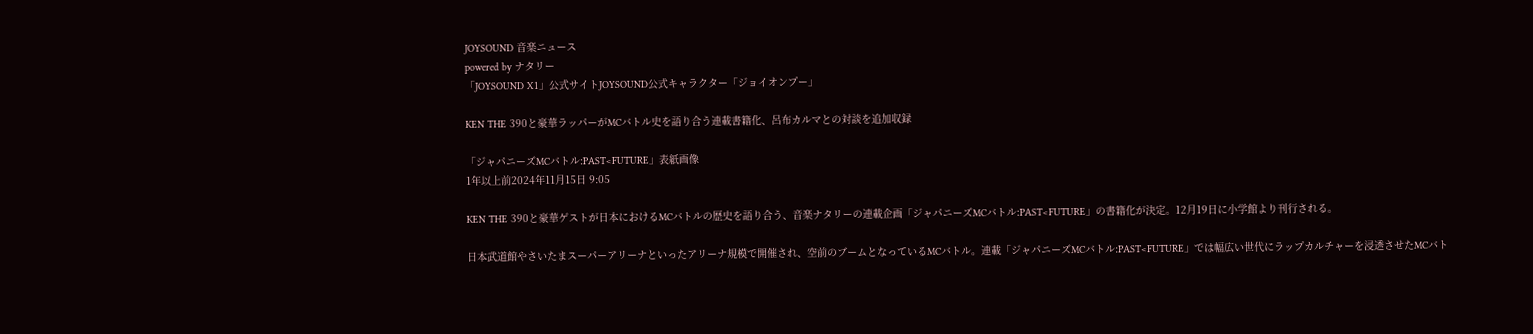JOYSOUND 音楽ニュース
powered by ナタリー
「JOYSOUND X1」公式サイトJOYSOUND公式キャラクター「ジョイオンプー」

KEN THE 390と豪華ラッパーがMCバトル史を語り合う連載書籍化、呂布カルマとの対談を追加収録

「ジャパニーズMCバトル:PAST<FUTURE」表紙画像
1年以上前2024年11月15日 9:05

KEN THE 390と豪華ゲストが日本におけるMCバトルの歴史を語り合う、音楽ナタリーの連載企画「ジャパニーズMCバトル:PAST<FUTURE」の書籍化が決定。12月19日に小学館より刊行される。

日本武道館やさいたまスーパーアリーナといったアリーナ規模で開催され、空前のブームとなっているMCバトル。連載「ジャパニーズMCバトル:PAST<FUTURE」では幅広い世代にラップカルチャーを浸透させたMCバト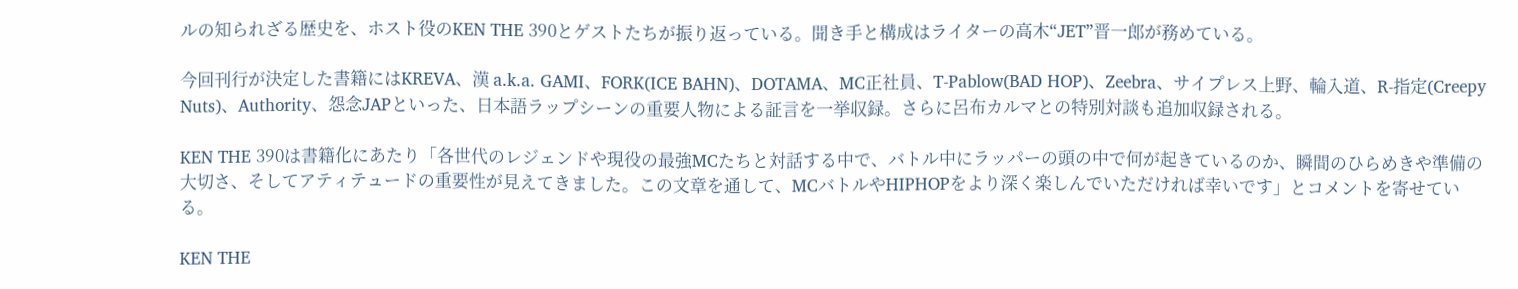ルの知られざる歴史を、ホスト役のKEN THE 390とゲストたちが振り返っている。聞き手と構成はライターの高木“JET”晋一郎が務めている。

今回刊行が決定した書籍にはKREVA、漢 a.k.a. GAMI、FORK(ICE BAHN)、DOTAMA、MC正社員、T-Pablow(BAD HOP)、Zeebra、サイプレス上野、輪入道、R-指定(Creepy Nuts)、Authority、怨念JAPといった、日本語ラップシーンの重要人物による証言を一挙収録。さらに呂布カルマとの特別対談も追加収録される。

KEN THE 390は書籍化にあたり「各世代のレジェンドや現役の最強MCたちと対話する中で、バトル中にラッパーの頭の中で何が起きているのか、瞬間のひらめきや準備の大切さ、そしてアティテュードの重要性が見えてきました。この文章を通して、MCバトルやHIPHOPをより深く楽しんでいただければ幸いです」とコメントを寄せている。

KEN THE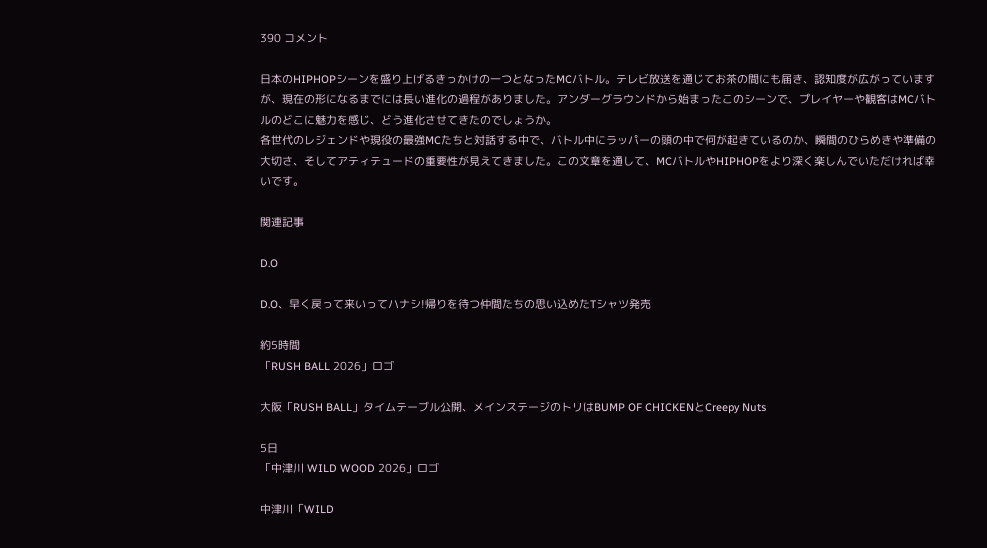390 コメント

日本のHIPHOPシーンを盛り上げるきっかけの一つとなったMCバトル。テレビ放送を通じてお茶の間にも届き、認知度が広がっていますが、現在の形になるまでには長い進化の過程がありました。アンダーグラウンドから始まったこのシーンで、プレイヤーや観客はMCバトルのどこに魅力を感じ、どう進化させてきたのでしょうか。
各世代のレジェンドや現役の最強MCたちと対話する中で、バトル中にラッパーの頭の中で何が起きているのか、瞬間のひらめきや準備の大切さ、そしてアティテュードの重要性が見えてきました。この文章を通して、MCバトルやHIPHOPをより深く楽しんでいただければ幸いです。

関連記事

D.O

D.O、早く戻って来いってハナシ!帰りを待つ仲間たちの思い込めたTシャツ発売

約5時間
「RUSH BALL 2026」ロゴ

大阪「RUSH BALL」タイムテーブル公開、メインステージのトリはBUMP OF CHICKENとCreepy Nuts

5日
「中津川 WILD WOOD 2026」ロゴ

中津川「WILD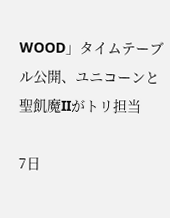WOOD」タイムテーブル公開、ユニコーンと聖飢魔IIがトリ担当

7日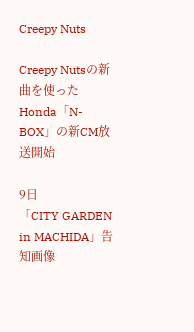Creepy Nuts

Creepy Nutsの新曲を使ったHonda「N-BOX」の新CM放送開始

9日
「CITY GARDEN in MACHIDA」告知画像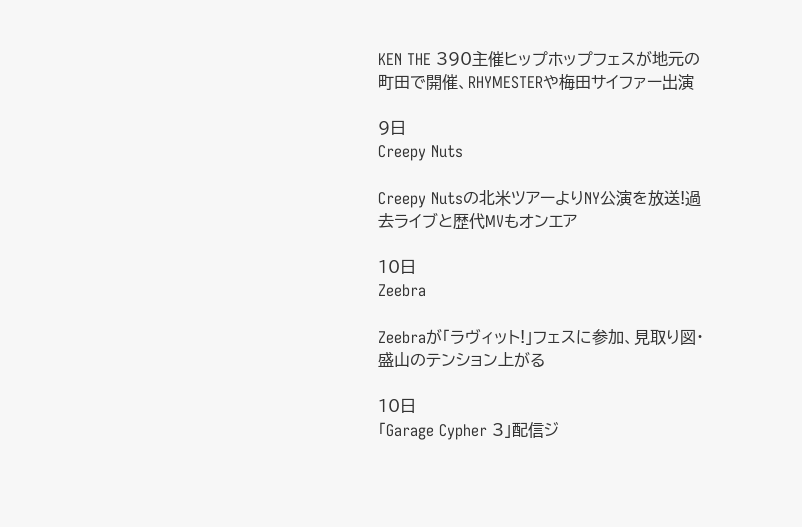KEN THE 390主催ヒップホップフェスが地元の町田で開催、RHYMESTERや梅田サイファー出演

9日
Creepy Nuts

Creepy Nutsの北米ツアーよりNY公演を放送!過去ライブと歴代MVもオンエア

10日
Zeebra

Zeebraが「ラヴィット!」フェスに参加、見取り図・盛山のテンション上がる

10日
「Garage Cypher 3」配信ジ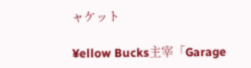ャケット

¥ellow Bucks主宰「Garage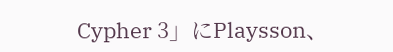Cypher 3」にPlaysson、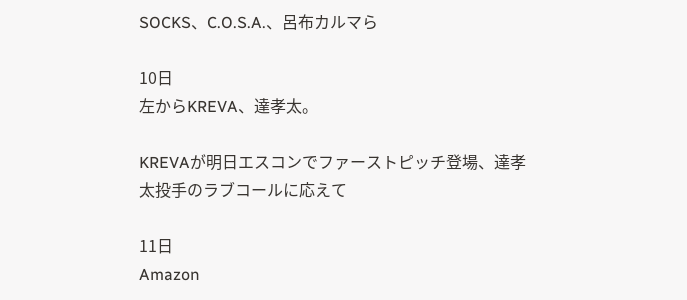SOCKS、C.O.S.A.、呂布カルマら

10日
左からKREVA、達孝太。

KREVAが明日エスコンでファーストピッチ登場、達孝太投手のラブコールに応えて

11日
Amazon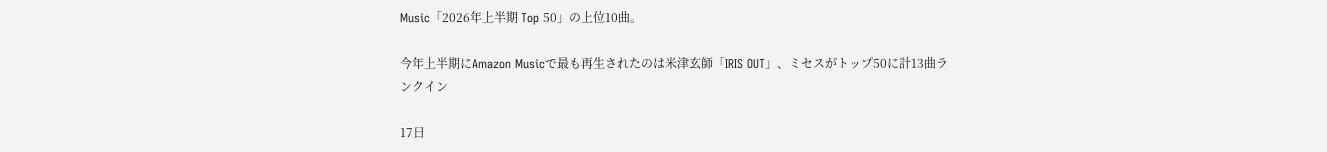Music「2026年上半期 Top 50」の上位10曲。

今年上半期にAmazon Musicで最も再生されたのは米津玄師「IRIS OUT」、ミセスがトップ50に計13曲ランクイン

17日